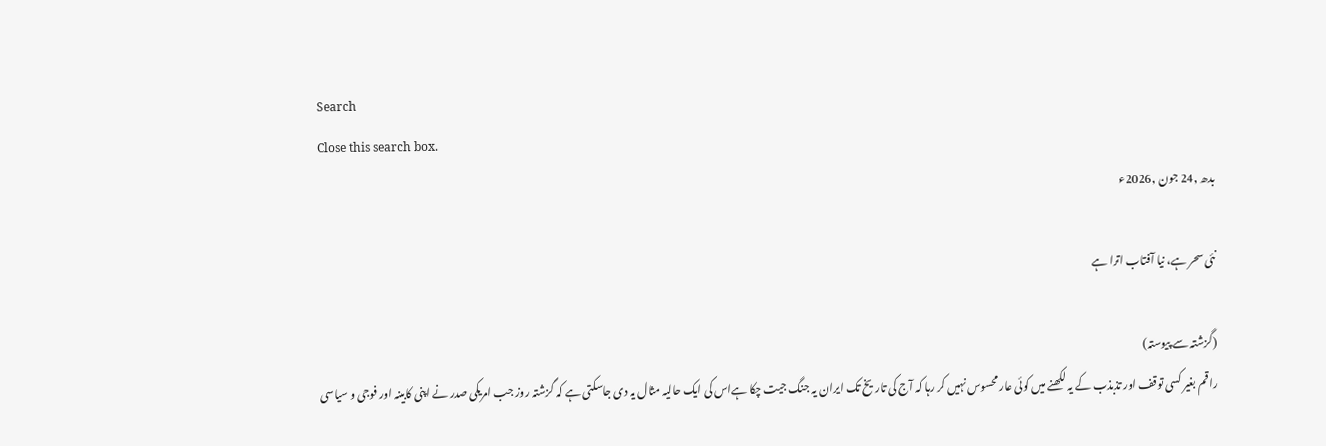Search
Close this search box.
بدھ ,24 جون ,2026ء

نئی سحر ہے، نیا آفتاب اترا ہے

(گزشتہ سے پیوستہ)
راقم بغیر کسی توقف اور تذبذب کے یہ لکھنے میں کوئی عار محسوس نہیں کر رہا کہ آج کی تاریخ تک ایران یہ جنگ جیت چکا ہےاس کی ایک حالیہ مثال یہ دی جاسکتی ہے کہ گزشتہ روز جب امریکی صدر نے اپنی کابینہ اور فوجی و سیاسی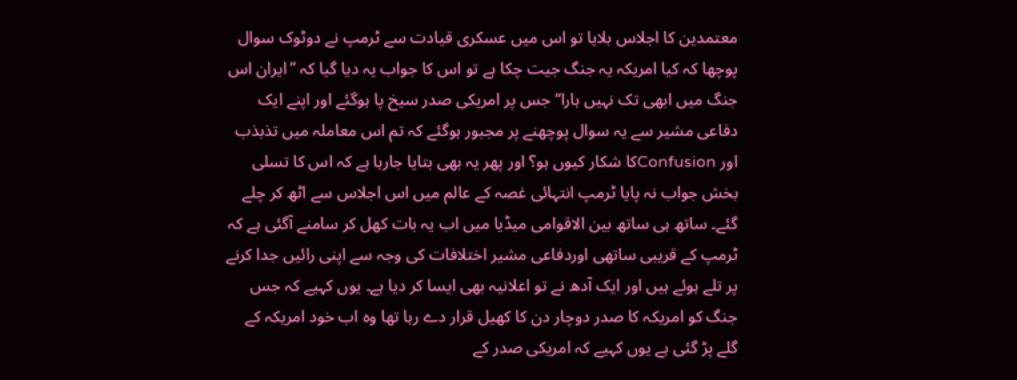معتمدین کا اجلاس بلایا تو اس میں عسکری قیادت سے ٹرمپ نے دوٹوک سوال پوچھا کہ کیا امریکہ یہ جنگ جیت چکا ہے تو اس کا جواب یہ دیا گیا کہ ’’ایران اس جنگ میں ابھی تک نہیں ہارا‘‘ جس پر امریکی صدر سیخ پا ہوگئے اور اپنے ایک دفاعی مشیر سے یہ سوال پوچھنے پر مجبور ہوگئے کہ تم اس معاملہ میں تذبذب اور Confusionکا شکار کیوں ہو؟ اور پھر یہ بھی بتایا جارہا ہے کہ اس کا تسلی بخش جواب نہ پایا ٹرمپ انتہائی غصہ کے عالم میں اس اجلاس سے اٹھ کر چلے گئے۔ ساتھ ہی ساتھ بین الاقوامی میڈیا میں اب یہ بات کھل کر سامنے آگئی ہے کہ ٹرمپ کے قریبی ساتھی اوردفاعی مشیر اختلافات کی وجہ سے اپنی رائیں جدا کرنے پر تلے ہوئے ہیں اور ایک آدھ نے تو اعلانیہ بھی ایسا کر دیا ہے۔ یوں کہیے کہ جس جنگ کو امریکہ کا صدر دوچار دن کا کھیل قرار دے رہا تھا وہ اب خود امریکہ کے گلے پڑ گئی ہے یوں کہیے کہ امریکی صدر کے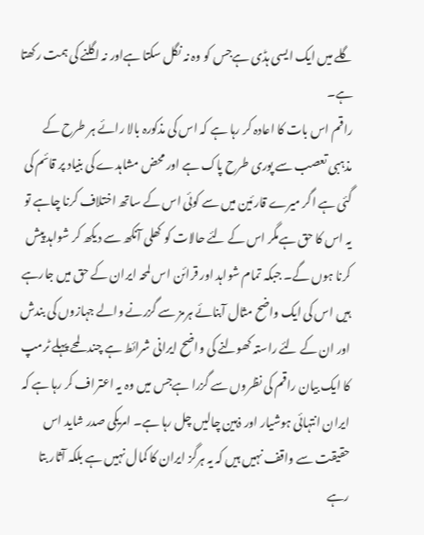گلے میں ایک ایسی ہڈی ہےجس کو وہ نہ نگل سکتا ہےاور نہ اگلنے کی ہمت رکھتا ہے۔
راقم اس بات کا اعادہ کر رہا ہے کہ اس کی مذکورہ بالا رائے ہر طرح کے مذہبی تعصب سے پوری طرح پاک ہے اور محض مشاہدے کی بنیاد پر قائم کی گئی ہے اگر میرے قارئین میں سے کوئی اس کے ساتھ اختلاف کرنا چاہے تو یہ اس کا حق ہےمگر اس کے لئے حالات کو کھلی آنکھ سے دیکھ کر شواہد پیش کرنا ہوں گے۔ جبکہ تمام شواہد اور قرائن اس لمحہ ایران کے حق میں جارہے ہیں اس کی ایک واضح مثال آبنائے ہرمز سے گزرنے والے جہازوں کی بندش اور ان کے لئے راستہ کھولنے کی واضح ایرانی شرائط ہے چند لمحے پہلے ٹرمپ کا ایک بیان راقم کی نظروں سے گزرا ہےجس میں وہ یہ اعتراف کر رہا ہے کہ ایران انتہائی ہوشیار اور ذہین چالیں چل رہا ہے۔ امریکی صدر شاید اس حقیقت سے واقف نہیں ہیں کہ یہ ہرگز ایران کا کمال نہیں ہے بلکہ آثار بتا رہے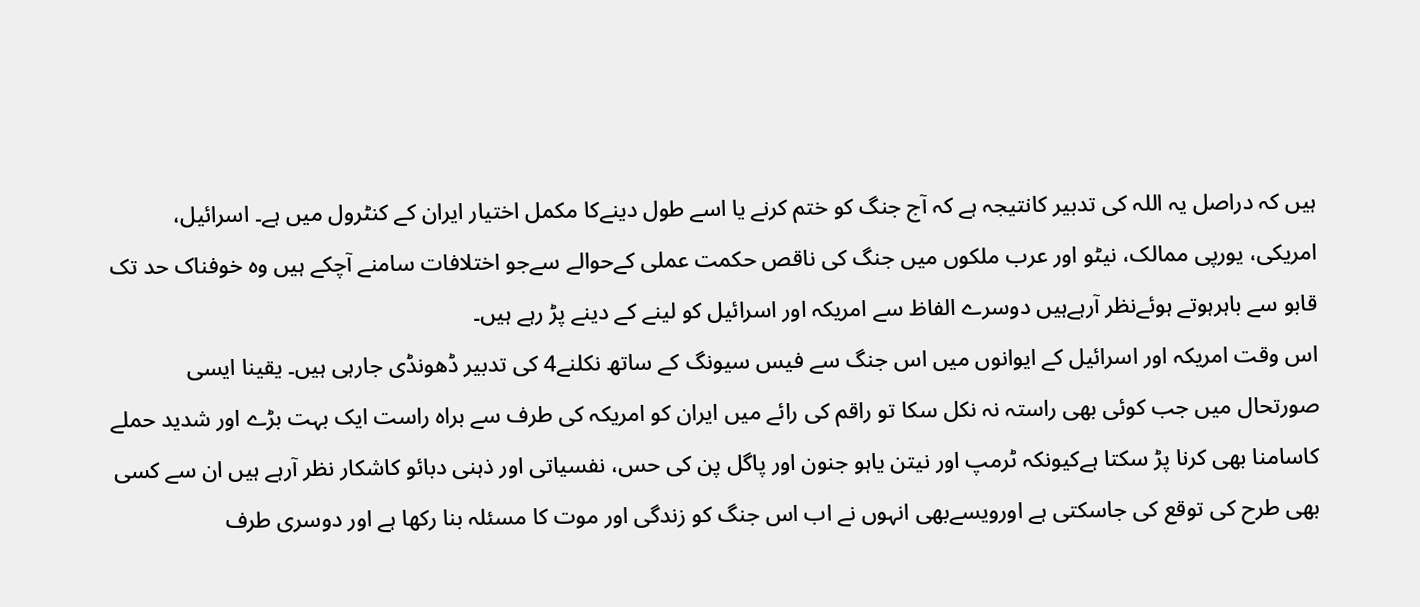ہیں کہ دراصل یہ اللہ کی تدبیر کانتیجہ ہے کہ آج جنگ کو ختم کرنے یا اسے طول دینےکا مکمل اختیار ایران کے کنٹرول میں ہے۔ اسرائیل، امریکی، یورپی ممالک، نیٹو اور عرب ملکوں میں جنگ کی ناقص حکمت عملی کےحوالے سےجو اختلافات سامنے آچکے ہیں وہ خوفناک حد تک قابو سے باہرہوتے ہوئےنظر آرہےہیں دوسرے الفاظ سے امریکہ اور اسرائیل کو لینے کے دینے پڑ رہے ہیں۔
اس وقت امریکہ اور اسرائیل کے ایوانوں میں اس جنگ سے فیس سیونگ کے ساتھ نکلنے4 کی تدبیر ڈھونڈی جارہی ہیں۔ یقینا ایسی صورتحال میں جب کوئی بھی راستہ نہ نکل سکا تو راقم کی رائے میں ایران کو امریکہ کی طرف سے براہ راست ایک بہت بڑے اور شدید حملے کاسامنا بھی کرنا پڑ سکتا ہےکیونکہ ٹرمپ اور نیتن یاہو جنون اور پاگل پن کی حس، نفسیاتی اور ذہنی دبائو کاشکار نظر آرہے ہیں ان سے کسی بھی طرح کی توقع کی جاسکتی ہے اورویسےبھی انہوں نے اب اس جنگ کو زندگی اور موت کا مسئلہ بنا رکھا ہے اور دوسری طرف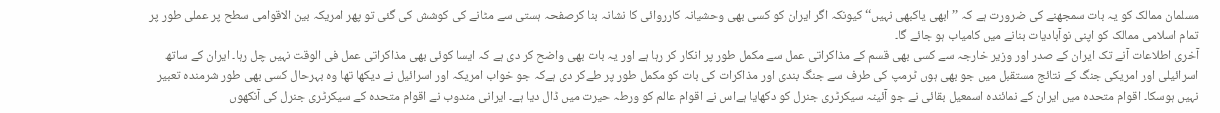مسلمان ممالک کو یہ بات سمجھنے کی ضرورت ہے کہ ’’ابھی یاکبھی نہیں‘‘ کیونکہ اگر ایران کو کسی بھی وحشیانہ کارروائی کا نشانہ بنا کرصفحہ ہستی سے مٹانے کی کوشش کی گئی تو پھر امریکہ بین الاقوامی سطح پر عملی طور پر تمام اسلامی ممالک کو اپنی نوآبادیات بنانے میں کامیاب ہو جائے گا۔
آخری اطلاعات آنے تک ایران کے صدر اور وزیر خارجہ سے کسی بھی قسم کے مذاکراتی عمل سے مکمل طور پر انکار کر رہا ہے اور یہ بات بھی واضح کر دی ہے کہ ایسا کوئی بھی مذاکراتی عمل فی الوقت نہیں چل رہا۔ ایران کے ساتھ اسرائیلی اور امریکی جنگ کے نتائج مستقبل میں جو بھی ہوں ٹرمپ کی طرف سے جنگ بندی اور مذاکرات کی بات کو مکمل طور پر طےکر دی ہےکہ جو خواب امریکہ اور اسرائیل نے دیکھا تھا وہ بہرحال کسی بھی طور شرمندہ تعبیر نہیں ہوسکا۔ اقوام متحدہ میں ایران کے نمائندہ اسمعیل بقائی نے جو آئینہ سیکرٹری جنرل کو دکھایا ہےاس نے اقوام عالم کو ورطہ حیرت میں ڈال دیا ہے۔ ایرانی مندوب نے اقوام متحدہ کے سیکرٹری جنرل کی آنکھوں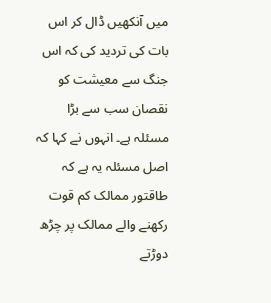میں آنکھیں ڈال کر اس بات کی تردید کی کہ اس جنگ سے معیشت کو نقصان سب سے بڑا مسئلہ ہے۔ انہوں نے کہا کہ اصل مسئلہ یہ ہے کہ طاقتور ممالک کم قوت رکھنے والے ممالک پر چڑھ دوڑتے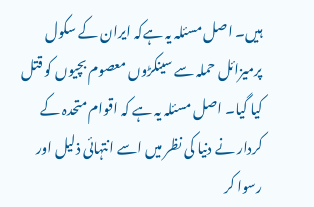ہیں۔ اصل مسئلہ یہ ہےکہ ایران کے سکول پرمیزائل حملہ سے سینکڑوں معصوم بچیوں کو قتل کیا گیا۔ اصل مسئلہ یہ ہے کہ اقوام متحدہ کے کردار نے دنیا کی نظر میں اسے انتہائی ذلیل اور رسوا کر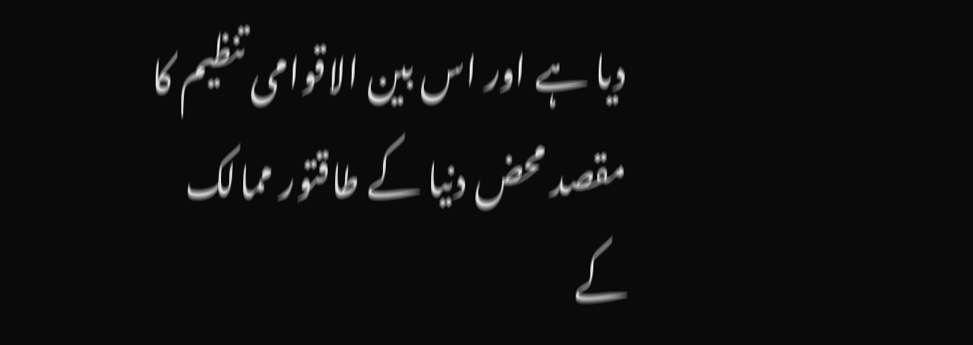دیا ہے اور اس بین الاقوامی تنظیم کا مقصد محض دنیا کے طاقتور ممالک کے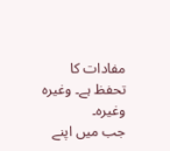مفادات کا تحفظ ہے۔ وغیرہ وغیرہ۔
جب میں اپنے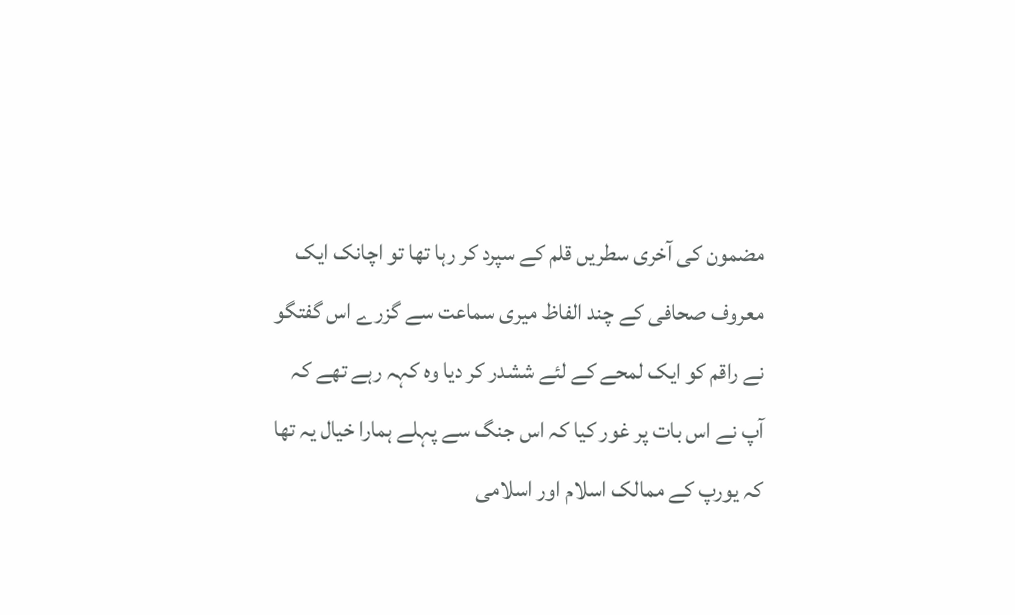مضمون کی آخری سطریں قلم کے سپرد کر رہا تھا تو اچانک ایک معروف صحافی کے چند الفاظ میری سماعت سے گزرے اس گفتگو نے راقم کو ایک لمحے کے لئے ششدر کر دیا وہ کہہ رہے تھے کہ آپ نے اس بات پر غور کیا کہ اس جنگ سے پہلے ہمارا خیال یہ تھا کہ یورپ کے ممالک اسلام اور اسلامی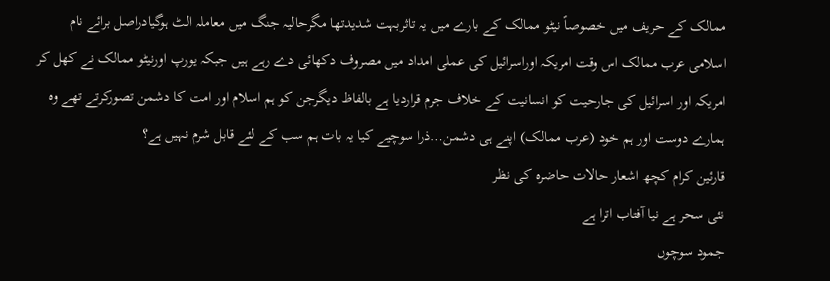ممالک کے حریف میں خصوصاً نیٹو ممالک کے بارے میں یہ تاثربہت شدیدتھا مگرحالیہ جنگ میں معاملہ الٹ ہوگیادراصل برائے نام اسلامی عرب ممالک اس وقت امریکہ اوراسرائیل کی عملی امداد میں مصروف دکھائی دے رہے ہیں جبکہ یورپ اورنیٹو ممالک نے کھل کر امریکہ اور اسرائیل کی جارحیت کو انسانیت کے خلاف جرم قراردیا ہے بالفاظ دیگرجن کو ہم اسلام اور امت کا دشمن تصورکرتے تھے وہ ہمارے دوست اور ہم خود (عرب ممالک) اپنے ہی دشمن…ذرا سوچیے کیا یہ بات ہم سب کے لئے قابل شرم نہیں ہے؟
قارئین کرام کچھ اشعار حالات حاضرہ کی نظر
نئی سحر ہے نیا آفتاب اترا ہے
جمود سوچوں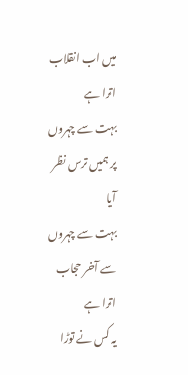میں اب انقلاب اترا ہے
بہت سے چہروں پر ہمیں ترس نظر آیا
بہت سے چہروں سے آخر حجاب اترا ہے
یہ کس نے توڑا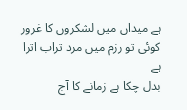ہے میداں میں لشکروں کا غرور
کوئی تو رزم میں مرد تراب اترا ہے
بدل چکا ہے زمانے کا آج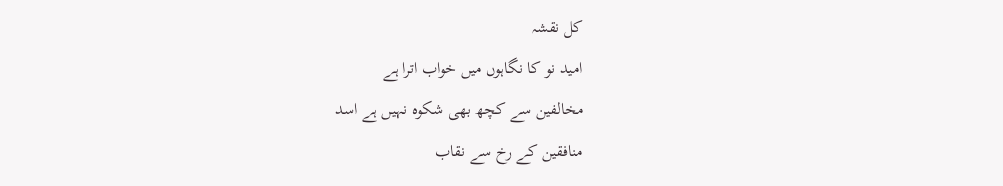کل نقشہ
امید نو کا نگاہوں میں خواب اترا ہے
مخالفین سے کچھ بھی شکوہ نہیں ہے اسد
منافقین کے رخ سے نقاب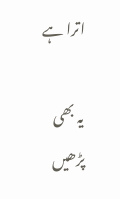اترا ہے

یہ بھی پڑھیں